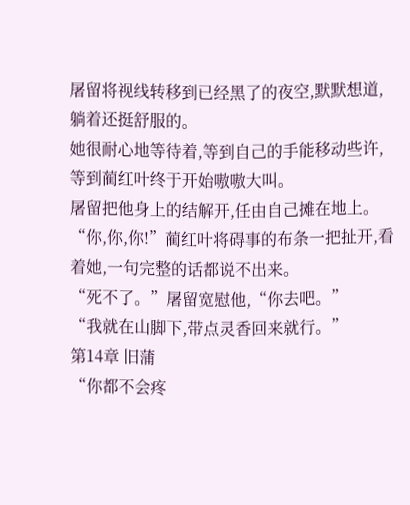屠留将视线转移到已经黑了的夜空,默默想道,躺着还挺舒服的。
她很耐心地等待着,等到自己的手能移动些许,等到蔺红叶终于开始嗷嗷大叫。
屠留把他身上的结解开,任由自己摊在地上。
“你,你,你!”蔺红叶将碍事的布条一把扯开,看着她,一句完整的话都说不出来。
“死不了。”屠留宽慰他,“你去吧。”
“我就在山脚下,带点灵香回来就行。”
第14章 旧蒲
“你都不会疼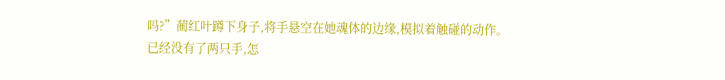吗?”蔺红叶蹲下身子,将手悬空在她魂体的边缘,模拟着触碰的动作。
已经没有了两只手,怎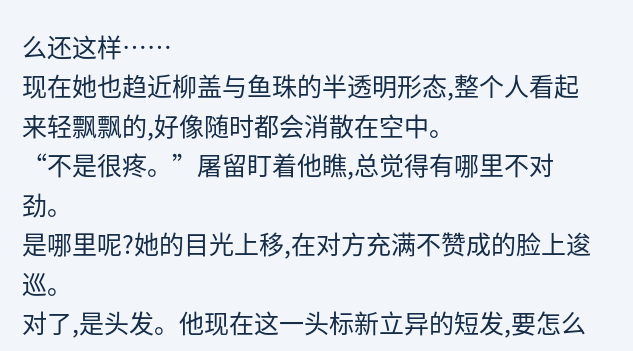么还这样……
现在她也趋近柳盖与鱼珠的半透明形态,整个人看起来轻飘飘的,好像随时都会消散在空中。
“不是很疼。”屠留盯着他瞧,总觉得有哪里不对劲。
是哪里呢?她的目光上移,在对方充满不赞成的脸上逡巡。
对了,是头发。他现在这一头标新立异的短发,要怎么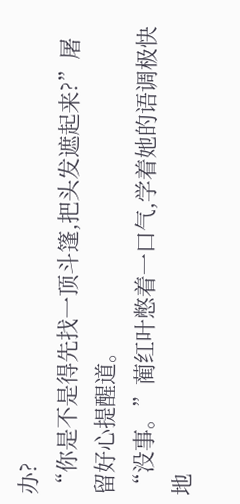办?
“你是不是得先找一顶斗篷,把头发遮起来?”屠留好心提醒道。
“没事。”蔺红叶憋着一口气,学着她的语调极快地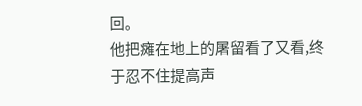回。
他把瘫在地上的屠留看了又看,终于忍不住提高声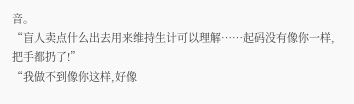音。
“盲人卖点什么出去用来维持生计可以理解……起码没有像你一样,把手都扔了!”
“我做不到像你这样,好像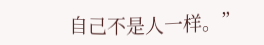自己不是人一样。”